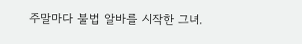주말마다 불법 알바를 시작한 그녀.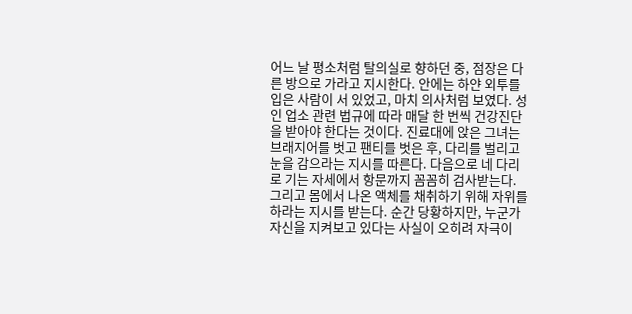어느 날 평소처럼 탈의실로 향하던 중, 점장은 다른 방으로 가라고 지시한다. 안에는 하얀 외투를 입은 사람이 서 있었고, 마치 의사처럼 보였다. 성인 업소 관련 법규에 따라 매달 한 번씩 건강진단을 받아야 한다는 것이다. 진료대에 앉은 그녀는 브래지어를 벗고 팬티를 벗은 후, 다리를 벌리고 눈을 감으라는 지시를 따른다. 다음으로 네 다리로 기는 자세에서 항문까지 꼼꼼히 검사받는다. 그리고 몸에서 나온 액체를 채취하기 위해 자위를 하라는 지시를 받는다. 순간 당황하지만, 누군가 자신을 지켜보고 있다는 사실이 오히려 자극이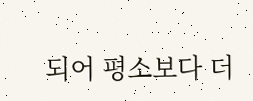되어 평소보다 더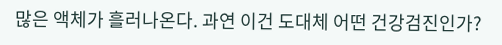많은 액체가 흘러나온다. 과연 이건 도대체 어떤 건강검진인가?